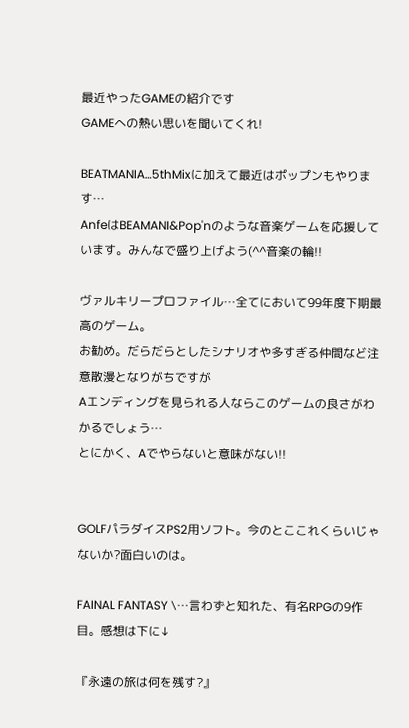最近やったGAMEの紹介です
GAMEへの熱い思いを聞いてくれ!

BEATMANIA…5thMixに加えて最近はポップンもやります…
AnfeはBEAMANI&Pop'nのような音楽ゲームを応援しています。みんなで盛り上げよう(^^音楽の輪!!

ヴァルキリープロファイル…全てにおいて99年度下期最高のゲーム。
お勧め。だらだらとしたシナリオや多すぎる仲間など注意散漫となりがちですが
Aエンディングを見られる人ならこのゲームの良さがわかるでしょう…
とにかく、Aでやらないと意味がない!!


GOLFパラダイスPS2用ソフト。今のとここれくらいじゃないか?面白いのは。

FAINAL FANTASY \…言わずと知れた、有名RPGの9作目。感想は下に↓

『永遠の旅は何を残す?』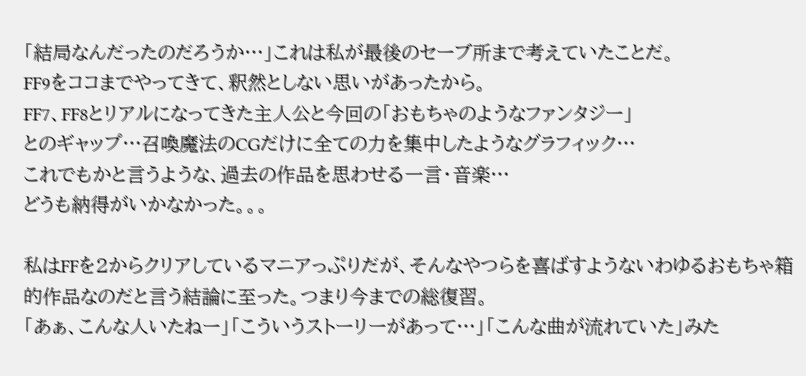「結局なんだったのだろうか…」これは私が最後のセーブ所まで考えていたことだ。
FF9をココまでやってきて、釈然としない思いがあったから。
FF7、FF8とリアルになってきた主人公と今回の「おもちゃのようなファンタジー」
とのギャップ…召喚魔法のCGだけに全ての力を集中したようなグラフィック…
これでもかと言うような、過去の作品を思わせる一言・音楽…
どうも納得がいかなかった。。。

私はFFを2からクリアしているマニアっぷりだが、そんなやつらを喜ばすようないわゆるおもちゃ箱的作品なのだと言う結論に至った。つまり今までの総復習。
「あぁ、こんな人いたねー」「こういうストーリーがあって…」「こんな曲が流れていた」みた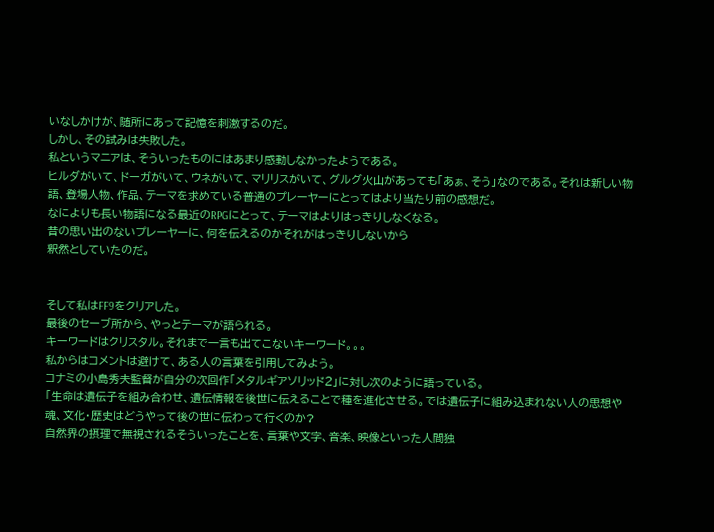いなしかけが、随所にあって記憶を刺激するのだ。
しかし、その試みは失敗した。
私というマニアは、そういったものにはあまり感動しなかったようである。
ヒルダがいて、ドーガがいて、ウネがいて、マリリスがいて、グルグ火山があっても「あぁ、そう」なのである。それは新しい物語、登場人物、作品、テーマを求めている普通のプレーヤーにとってはより当たり前の感想だ。
なによりも長い物語になる最近のRPGにとって、テーマはよりはっきりしなくなる。
昔の思い出のないプレーヤーに、何を伝えるのかそれがはっきりしないから
釈然としていたのだ。


そして私はFF9をクリアした。
最後のセーブ所から、やっとテーマが語られる。
キーワードはクリスタル。それまで一言も出てこないキーワード。。。
私からはコメントは避けて、ある人の言葉を引用してみよう。
コナミの小島秀夫監督が自分の次回作「メタルギアソリッド2」に対し次のように語っている。
「生命は遺伝子を組み合わせ、遺伝情報を後世に伝えることで種を進化させる。では遺伝子に組み込まれない人の思想や魂、文化・歴史はどうやって後の世に伝わって行くのか?
自然界の摂理で無視されるそういったことを、言葉や文字、音楽、映像といった人間独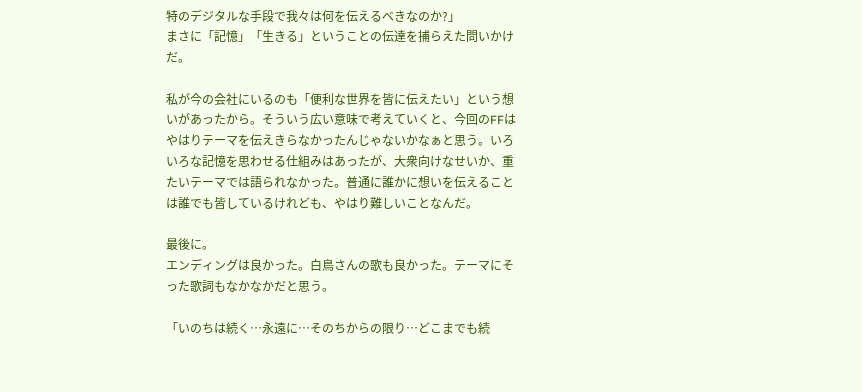特のデジタルな手段で我々は何を伝えるべきなのか?」
まさに「記憶」「生きる」ということの伝達を捕らえた問いかけだ。

私が今の会社にいるのも「便利な世界を皆に伝えたい」という想いがあったから。そういう広い意味で考えていくと、今回のFFはやはりテーマを伝えきらなかったんじゃないかなぁと思う。いろいろな記憶を思わせる仕組みはあったが、大衆向けなせいか、重たいテーマでは語られなかった。普通に誰かに想いを伝えることは誰でも皆しているけれども、やはり難しいことなんだ。

最後に。
エンディングは良かった。白鳥さんの歌も良かった。テーマにそった歌詞もなかなかだと思う。

「いのちは続く…永遠に…そのちからの限り…どこまでも続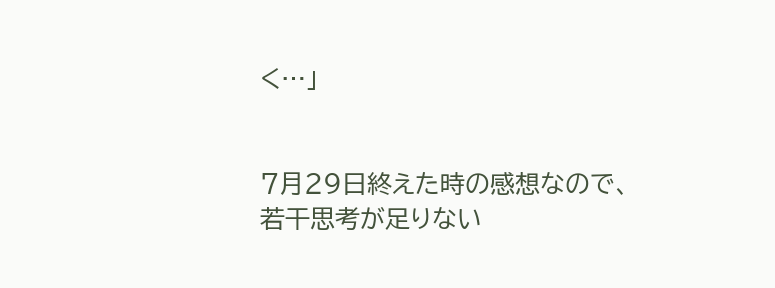く…」


7月29日終えた時の感想なので、若干思考が足りない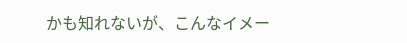かも知れないが、こんなイメー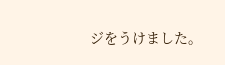ジをうけました。